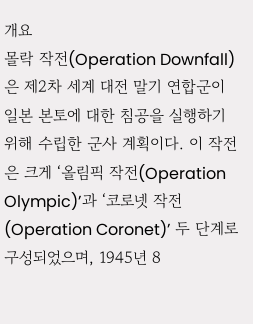개요
몰락 작전(Operation Downfall)은 제2차 세계 대전 말기 연합군이 일본 본토에 대한 침공을 실행하기 위해 수립한 군사 계획이다. 이 작전은 크게 ‘올림픽 작전(Operation Olympic)’과 ‘코로넷 작전(Operation Coronet)’ 두 단계로 구성되었으며, 1945년 8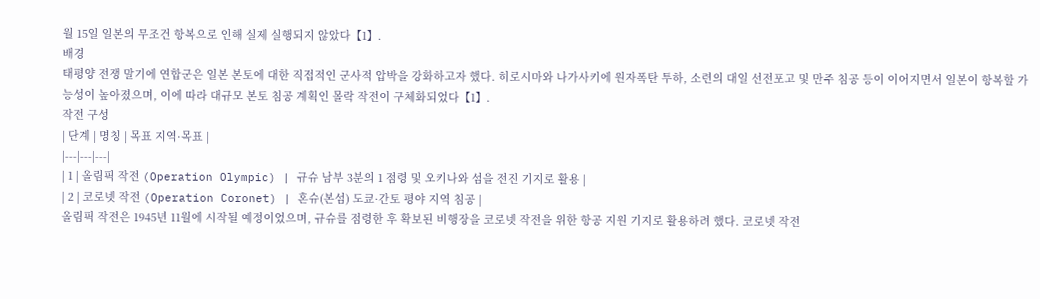월 15일 일본의 무조건 항복으로 인해 실제 실행되지 않았다【1】.
배경
태평양 전쟁 말기에 연합군은 일본 본토에 대한 직접적인 군사적 압박을 강화하고자 했다. 히로시마와 나가사키에 원자폭탄 투하, 소련의 대일 선전포고 및 만주 침공 등이 이어지면서 일본이 항복할 가능성이 높아졌으며, 이에 따라 대규모 본토 침공 계획인 몰락 작전이 구체화되었다【1】.
작전 구성
| 단계 | 명칭 | 목표 지역·목표 |
|---|---|---|
| 1 | 올림픽 작전 (Operation Olympic) | 규슈 남부 3분의 1 점령 및 오키나와 섬을 전진 기지로 활용 |
| 2 | 코로넷 작전 (Operation Coronet) | 혼슈(본섬) 도쿄·간토 평야 지역 침공 |
올림픽 작전은 1945년 11월에 시작될 예정이었으며, 규슈를 점령한 후 확보된 비행장을 코로넷 작전을 위한 항공 지원 기지로 활용하려 했다. 코로넷 작전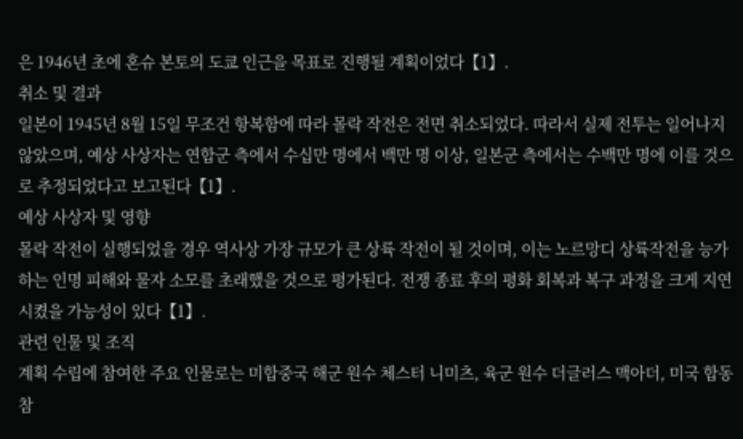은 1946년 초에 혼슈 본토의 도쿄 인근을 목표로 진행될 계획이었다【1】.
취소 및 결과
일본이 1945년 8월 15일 무조건 항복함에 따라 몰락 작전은 전면 취소되었다. 따라서 실제 전투는 일어나지 않았으며, 예상 사상자는 연합군 측에서 수십만 명에서 백만 명 이상, 일본군 측에서는 수백만 명에 이를 것으로 추정되었다고 보고된다【1】.
예상 사상자 및 영향
몰락 작전이 실행되었을 경우 역사상 가장 규모가 큰 상륙 작전이 될 것이며, 이는 노르망디 상륙작전을 능가하는 인명 피해와 물자 소모를 초래했을 것으로 평가된다. 전쟁 종료 후의 평화 회복과 복구 과정을 크게 지연시켰을 가능성이 있다【1】.
관련 인물 및 조직
계획 수립에 참여한 주요 인물로는 미합중국 해군 원수 체스터 니미츠, 육군 원수 더글러스 맥아더, 미국 합동참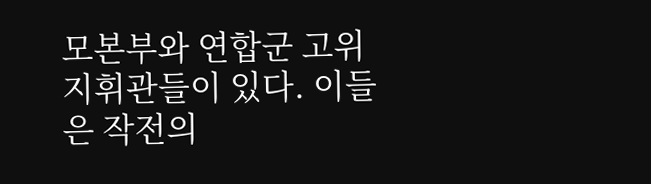모본부와 연합군 고위 지휘관들이 있다. 이들은 작전의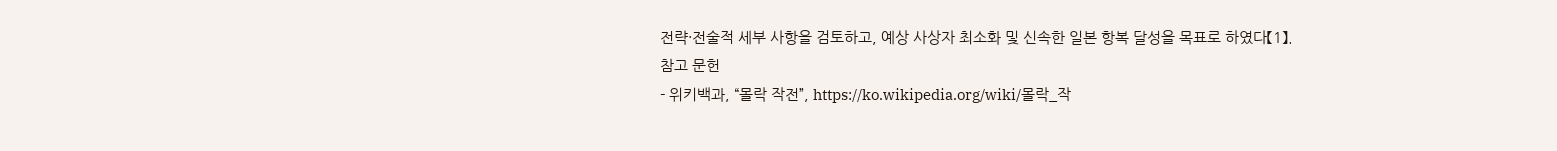전략·전술적 세부 사항을 검토하고, 예상 사상자 최소화 및 신속한 일본 항복 달성을 목표로 하였다【1】.
참고 문헌
- 위키백과, “몰락 작전”, https://ko.wikipedia.org/wiki/몰락_작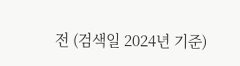전 (검색일 2024년 기준)